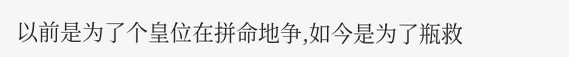以前是为了个皇位在拼命地争,如今是为了瓶救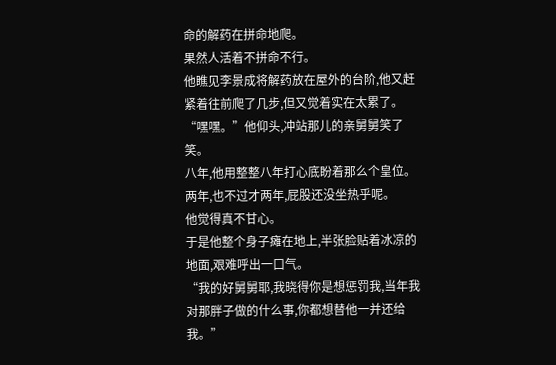命的解药在拼命地爬。
果然人活着不拼命不行。
他瞧见李景成将解药放在屋外的台阶,他又赶紧着往前爬了几步,但又觉着实在太累了。
“嘿嘿。”他仰头,冲站那儿的亲舅舅笑了笑。
八年,他用整整八年打心底盼着那么个皇位。
两年,也不过才两年,屁股还没坐热乎呢。
他觉得真不甘心。
于是他整个身子瘫在地上,半张脸贴着冰凉的地面,艰难呼出一口气。
“我的好舅舅耶,我晓得你是想惩罚我,当年我对那胖子做的什么事,你都想替他一并还给我。”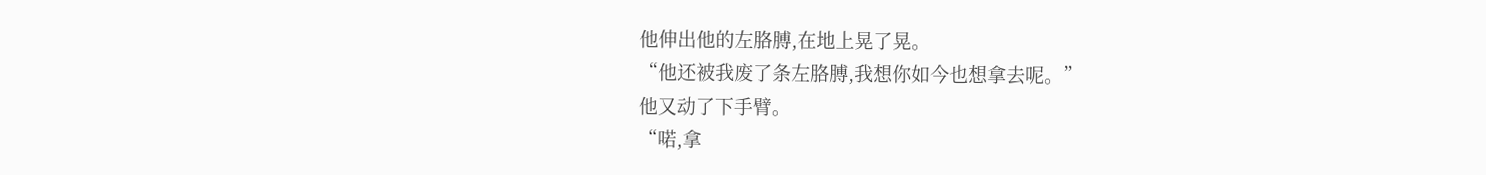他伸出他的左胳膊,在地上晃了晃。
“他还被我废了条左胳膊,我想你如今也想拿去呢。”
他又动了下手臂。
“喏,拿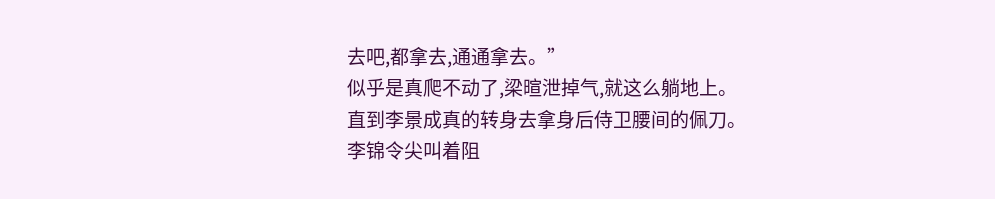去吧,都拿去,通通拿去。”
似乎是真爬不动了,梁暄泄掉气,就这么躺地上。
直到李景成真的转身去拿身后侍卫腰间的佩刀。
李锦令尖叫着阻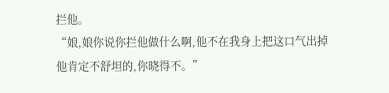拦他。
“娘,娘你说你拦他做什么啊,他不在我身上把这口气出掉他肯定不舒坦的,你晓得不。”